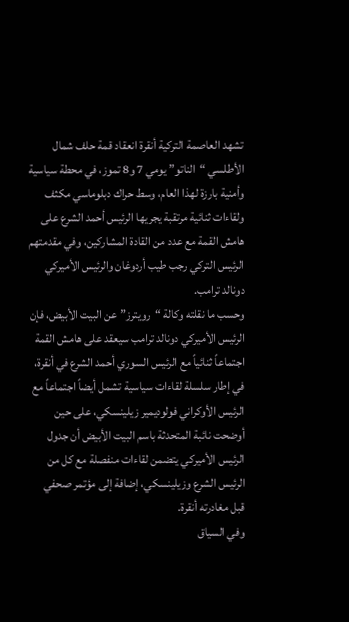تشهد العاصمة التركية أنقرة انعقاد قمة حلف شمال الأطلسي “الناتو” يومي 7 و8 تموز، في محطة سياسية وأمنية بارزة لهذا العام، وسط حراك دبلوماسي مكثف ولقاءات ثنائية مرتقبة يجريها الرئيس أحمد الشرع على هامش القمة مع عدد من القادة المشاركين، وفي مقدمتهم الرئيس التركي رجب طيب أردوغان والرئيس الأميركي دونالد ترامب.
وحسب ما نقلته وكالة “رويترز” عن البيت الأبيض، فإن الرئيس الأميركي دونالد ترامب سيعقد على هامش القمة اجتماعاً ثنائياً مع الرئيس السوري أحمد الشرع في أنقرة، في إطار سلسلة لقاءات سياسية تشمل أيضاً اجتماعاً مع الرئيس الأوكراني فولوديمير زيلينسكي، على حين أوضحت نائبة المتحدثة باسم البيت الأبيض أن جدول الرئيس الأميركي يتضمن لقاءات منفصلة مع كل من الرئيس الشرع وزيلينسكي، إضافة إلى مؤتمر صحفي قبل مغادرته أنقرة.
وفي السياق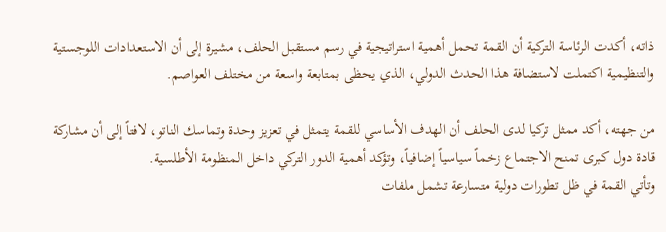ذاته، أكدت الرئاسة التركية أن القمة تحمل أهمية استراتيجية في رسم مستقبل الحلف، مشيرة إلى أن الاستعدادات اللوجستية والتنظيمية اكتملت لاستضافة هذا الحدث الدولي، الذي يحظى بمتابعة واسعة من مختلف العواصم.

من جهته، أكد ممثل تركيا لدى الحلف أن الهدف الأساسي للقمة يتمثل في تعزيز وحدة وتماسك الناتو، لافتاً إلى أن مشاركة قادة دول كبرى تمنح الاجتماع زخماً سياسياً إضافياً، وتؤكد أهمية الدور التركي داخل المنظومة الأطلسية.
وتأتي القمة في ظل تطورات دولية متسارعة تشمل ملفات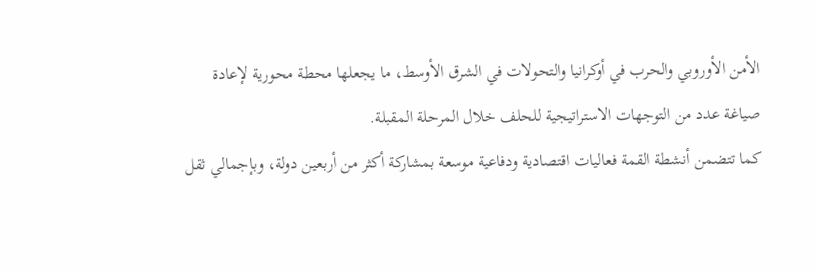الأمن الأوروبي والحرب في أوكرانيا والتحولات في الشرق الأوسط، ما يجعلها محطة محورية لإعادة صياغة عدد من التوجهات الاستراتيجية للحلف خلال المرحلة المقبلة.
كما تتضمن أنشطة القمة فعاليات اقتصادية ودفاعية موسعة بمشاركة أكثر من أربعين دولة، وبإجمالي ثقل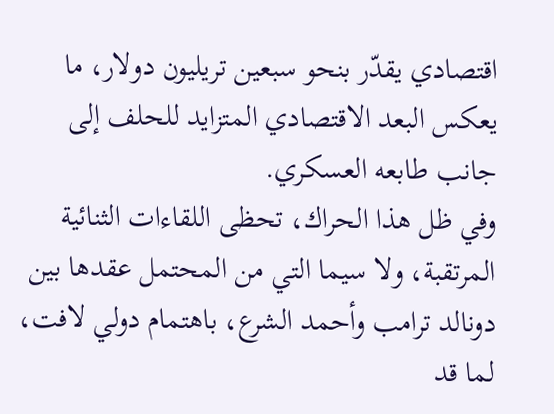اقتصادي يقدّر بنحو سبعين تريليون دولار، ما يعكس البعد الاقتصادي المتزايد للحلف إلى جانب طابعه العسكري.
وفي ظل هذا الحراك، تحظى اللقاءات الثنائية المرتقبة، ولا سيما التي من المحتمل عقدها بين دونالد ترامب وأحمد الشرع، باهتمام دولي لافت، لما قد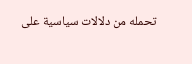تحمله من دلالات سياسية على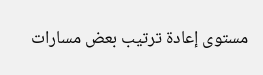مستوى إعادة ترتيب بعض مسارات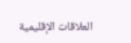العلاقات الإقليمية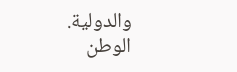والدولية.
الوطن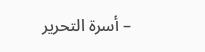– أسرة التحرير